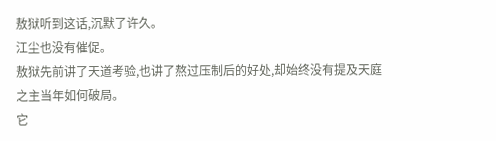敖狱听到这话,沉默了许久。
江尘也没有催促。
敖狱先前讲了天道考验,也讲了熬过压制后的好处,却始终没有提及天庭之主当年如何破局。
它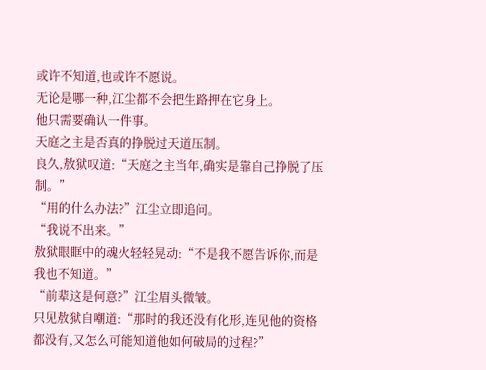或许不知道,也或许不愿说。
无论是哪一种,江尘都不会把生路押在它身上。
他只需要确认一件事。
天庭之主是否真的挣脱过天道压制。
良久,敖狱叹道:“天庭之主当年,确实是靠自己挣脱了压制。”
“用的什么办法?”江尘立即追问。
“我说不出来。”
敖狱眼眶中的魂火轻轻晃动:“不是我不愿告诉你,而是我也不知道。”
“前辈这是何意?”江尘眉头微皱。
只见敖狱自嘲道:“那时的我还没有化形,连见他的资格都没有,又怎么可能知道他如何破局的过程?”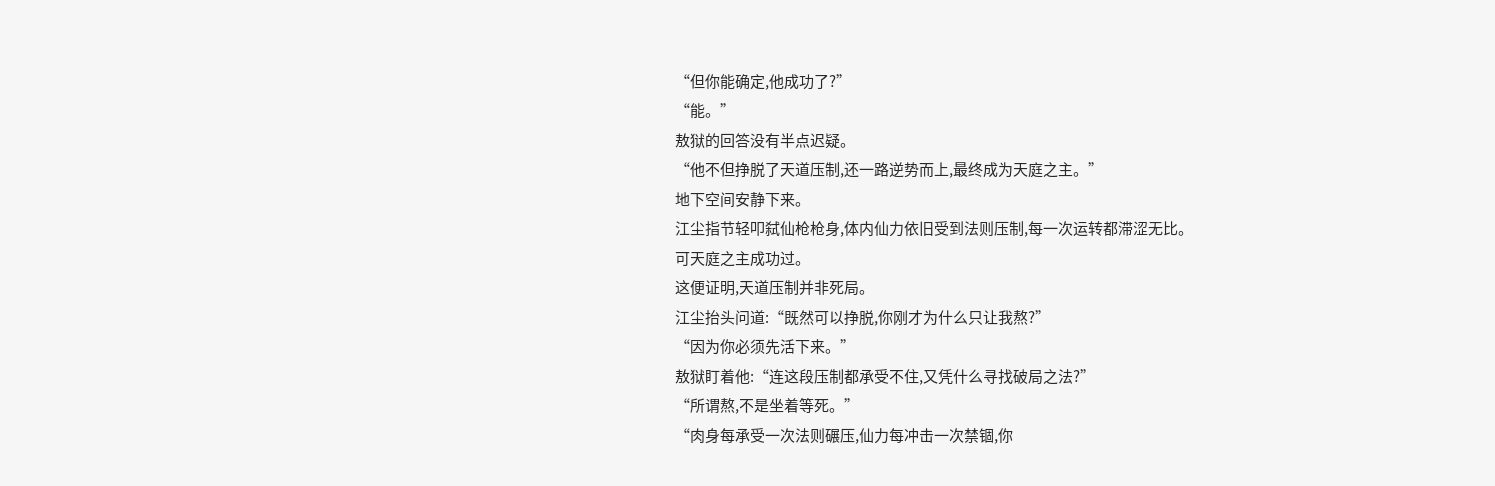“但你能确定,他成功了?”
“能。”
敖狱的回答没有半点迟疑。
“他不但挣脱了天道压制,还一路逆势而上,最终成为天庭之主。”
地下空间安静下来。
江尘指节轻叩弑仙枪枪身,体内仙力依旧受到法则压制,每一次运转都滞涩无比。
可天庭之主成功过。
这便证明,天道压制并非死局。
江尘抬头问道:“既然可以挣脱,你刚才为什么只让我熬?”
“因为你必须先活下来。”
敖狱盯着他:“连这段压制都承受不住,又凭什么寻找破局之法?”
“所谓熬,不是坐着等死。”
“肉身每承受一次法则碾压,仙力每冲击一次禁锢,你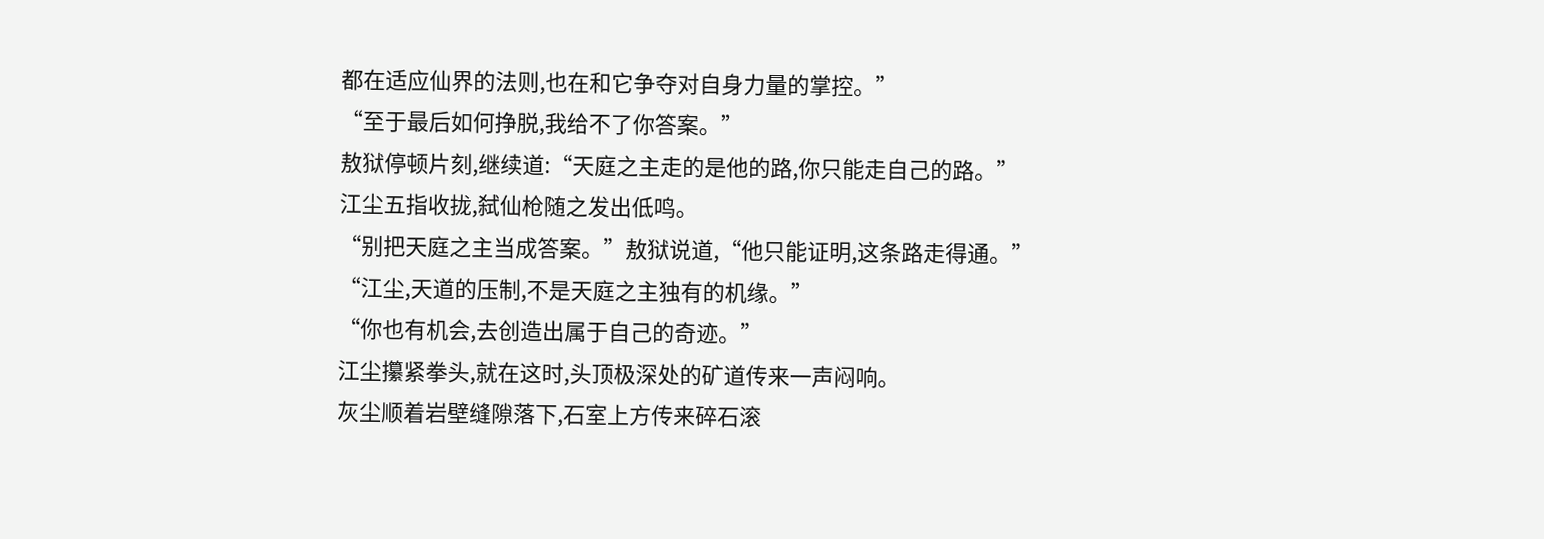都在适应仙界的法则,也在和它争夺对自身力量的掌控。”
“至于最后如何挣脱,我给不了你答案。”
敖狱停顿片刻,继续道:“天庭之主走的是他的路,你只能走自己的路。”
江尘五指收拢,弑仙枪随之发出低鸣。
“别把天庭之主当成答案。”敖狱说道,“他只能证明,这条路走得通。”
“江尘,天道的压制,不是天庭之主独有的机缘。”
“你也有机会,去创造出属于自己的奇迹。”
江尘攥紧拳头,就在这时,头顶极深处的矿道传来一声闷响。
灰尘顺着岩壁缝隙落下,石室上方传来碎石滚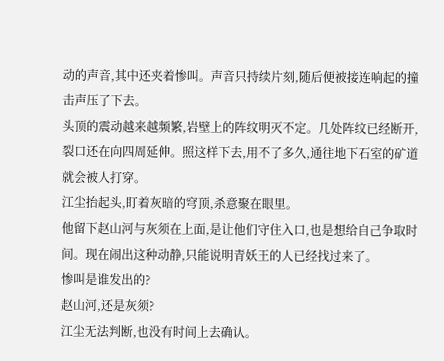动的声音,其中还夹着惨叫。声音只持续片刻,随后便被接连响起的撞击声压了下去。
头顶的震动越来越频繁,岩壁上的阵纹明灭不定。几处阵纹已经断开,裂口还在向四周延伸。照这样下去,用不了多久,通往地下石室的矿道就会被人打穿。
江尘抬起头,盯着灰暗的穹顶,杀意聚在眼里。
他留下赵山河与灰须在上面,是让他们守住入口,也是想给自己争取时间。现在闹出这种动静,只能说明青妖王的人已经找过来了。
惨叫是谁发出的?
赵山河,还是灰须?
江尘无法判断,也没有时间上去确认。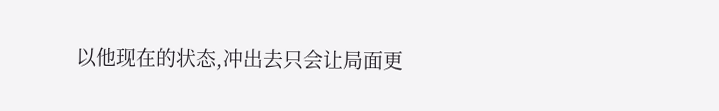以他现在的状态,冲出去只会让局面更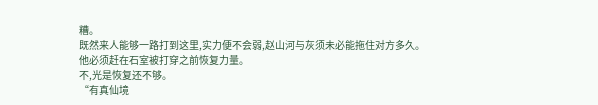糟。
既然来人能够一路打到这里,实力便不会弱,赵山河与灰须未必能拖住对方多久。
他必须赶在石室被打穿之前恢复力量。
不,光是恢复还不够。
“有真仙境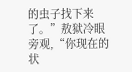的虫子找下来了。”敖狱冷眼旁观,“你现在的状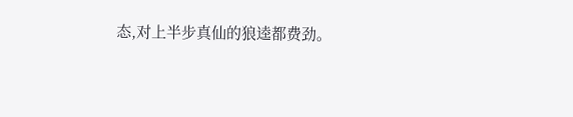态,对上半步真仙的狼逵都费劲。